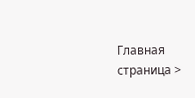Главная страница >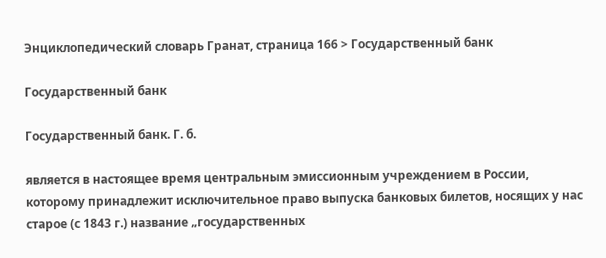Энциклопедический словарь Гранат, страница 166 > Государственный банк

Государственный банк

Государственный банк. Г. б.

является в настоящее время центральным эмиссионным учреждением в России, которому принадлежит исключительное право выпуска банковых билетов, носящих у нас старое (с 1843 г.) название „государственных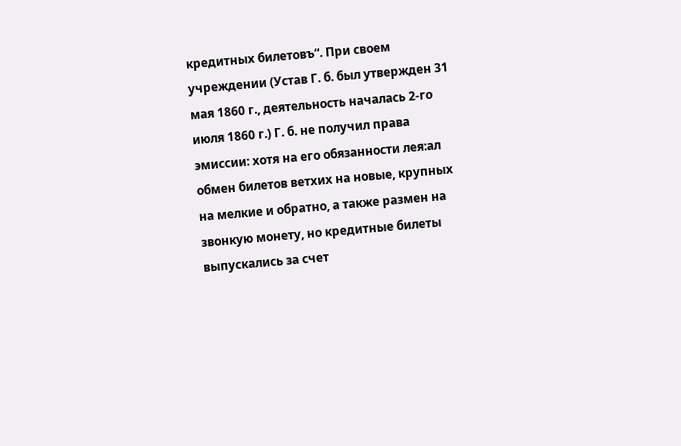кредитных билетовъ“. При своем учреждении (Устав Г. б. был утвержден 31 мая 1860 г., деятельность началась 2-го июля 1860 г.) Г. б. не получил права эмиссии: хотя на его обязанности лея:ал обмен билетов ветхих на новые, крупных на мелкие и обратно, а также размен на звонкую монету, но кредитные билеты выпускались за счет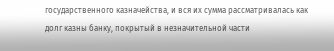государственного казначейства, и вся их сумма рассматривалась как долг казны банку, покрытый в незначительной части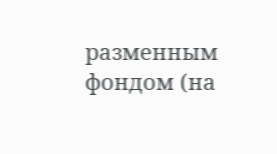разменным фондом (на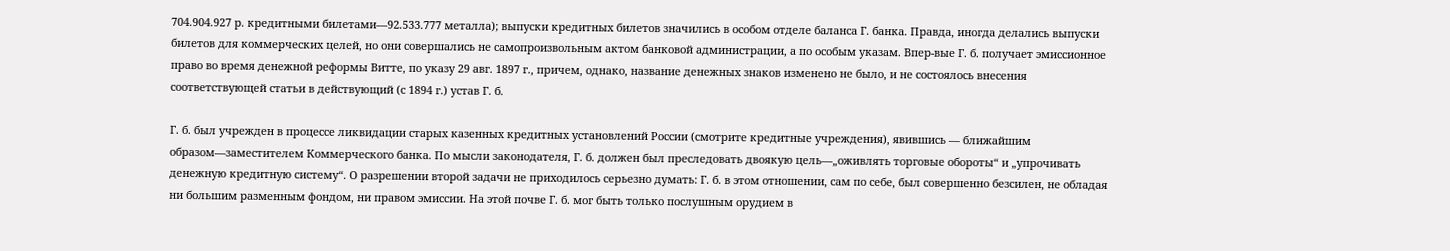704.904.927 р. кредитными билетами—92.533.777 металла); выпуски кредитных билетов значились в особом отделе баланса Г. банка. Правда, иногда делались выпуски билетов для коммерческих целей, но они совершались не самопроизвольным актом банковой администрации, а по особым указам. Впер-вые Г. б. получает эмиссионное право во время денежной реформы Витте, по указу 29 авг. 1897 г., причем, однако, название денежных знаков изменено не было, и не состоялось внесения соответствующей статьи в действующий (с 1894 г.) устав Г. б.

Г. б. был учрежден в процессе ликвидации старых казенных кредитных установлений России (смотрите кредитные учреждения), явившись — ближайшим образом—заместителем Коммерческого банка. По мысли законодателя, Г. б. должен был преследовать двоякую цель—„оживлять торговые обороты“ и „упрочивать денежную кредитную систему“. О разрешении второй задачи не приходилось серьезно думать: Г. б. в этом отношении, сам по себе, был совершенно безсилен, не обладая ни большим разменным фондом, ни правом эмиссии. На этой почве Г. б. мог быть только послушным орудием в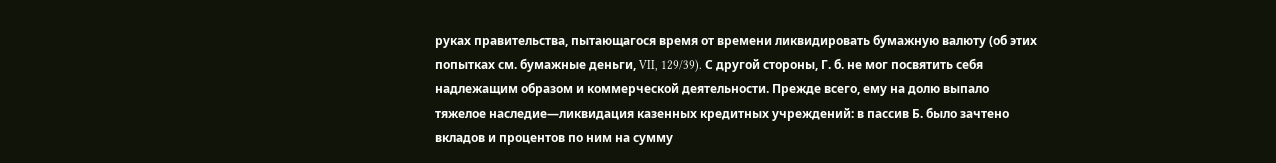руках правительства, пытающагося время от времени ликвидировать бумажную валюту (об этих попытках см. бумажные деньги, VII, 129/39). С другой стороны, Г. б. не мог посвятить себя надлежащим образом и коммерческой деятельности. Прежде всего, ему на долю выпало тяжелое наследие—ликвидация казенных кредитных учреждений: в пассив Б. было зачтено вкладов и процентов по ним на сумму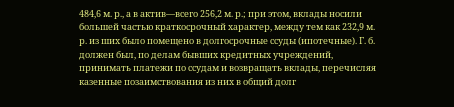484,6 м. р., а в актив—всего 256,2 м. р.; при этом, вклады носили большей частью краткосрочный характер, между тем как 232,9 м. р. из ших было помещено в долгосрочные ссуды (ипотечные). Г. б. должен был, по делам бывших кредитных учреждений, принимать платежи по ссудам и возвращать вклады, перечисляя казенные позаимствования из них в общий долг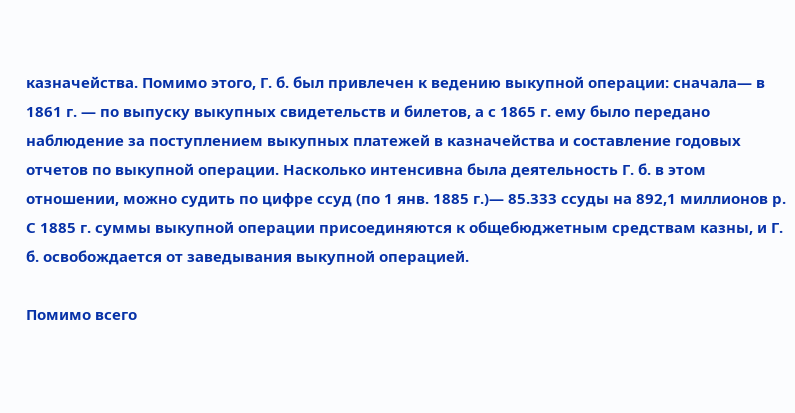казначейства. Помимо этого, Г. б. был привлечен к ведению выкупной операции: сначала— в 1861 г. — по выпуску выкупных свидетельств и билетов, а с 1865 г. ему было передано наблюдение за поступлением выкупных платежей в казначейства и составление годовых отчетов по выкупной операции. Насколько интенсивна была деятельность Г. б. в этом отношении, можно судить по цифре ссуд (по 1 янв. 1885 г.)— 85.333 ссуды на 892,1 миллионов р. С 1885 г. суммы выкупной операции присоединяются к общебюджетным средствам казны, и Г. б. освобождается от заведывания выкупной операцией.

Помимо всего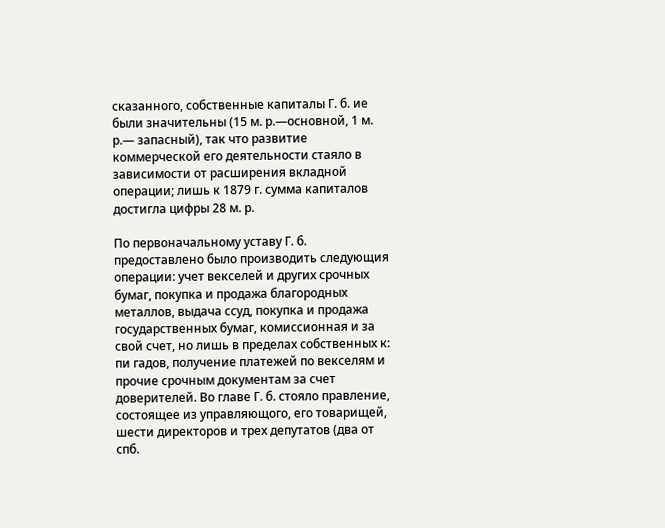сказанного, собственные капиталы Г. б. ие были значительны (15 м. р.—основной, 1 м. р.— запасный), так что развитие коммерческой его деятельности стаяло в зависимости от расширения вкладной операции; лишь к 1879 г. сумма капиталов достигла цифры 28 м. р.

По первоначальному уставу Г. б. предоставлено было производить следующия операции: учет векселей и других срочных бумаг, покупка и продажа благородных металлов, выдача ссуд, покупка и продажа государственных бумаг, комиссионная и за свой счет, но лишь в пределах собственных к: пи гадов, получение платежей по векселям и прочие срочным документам за счет доверителей. Во главе Г. б. стояло правление, состоящее из управляющого, его товарищей, шести директоров и трех депутатов (два от спб.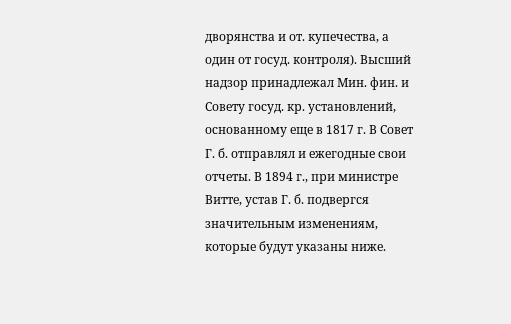дворянства и от. купечества, а один от госуд. контроля). Высший надзор принадлежал Мин. фин. и Совету госуд. кр. установлений, основанному еще в 1817 г. В Совет Г. б. отправлял и ежегодные свои отчеты. В 1894 г., при министре Витте, устав Г. б. подвергся значительным изменениям, которые будут указаны ниже.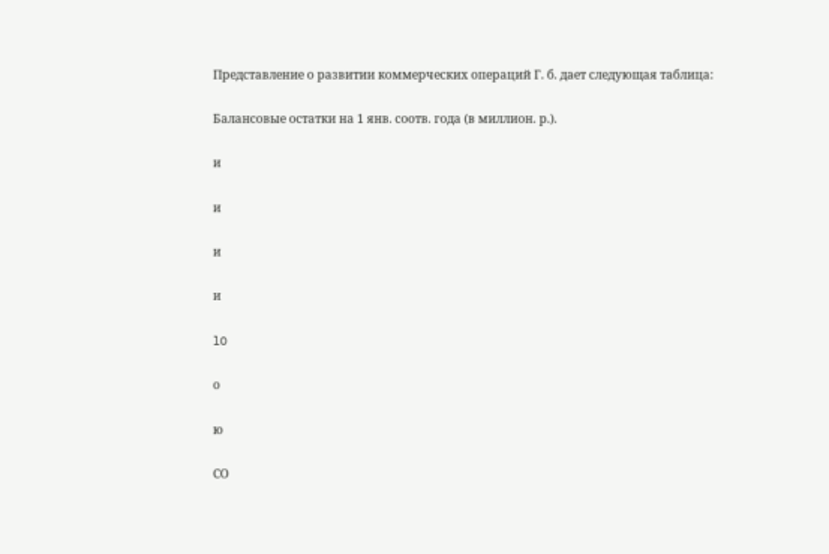Представление о развитии коммерческих операций Г. б. дает следующая таблица:

Балансовые остатки на 1 янв. соотв. года (в миллион. р.).

и

и

и

и

lO

о

ю

СО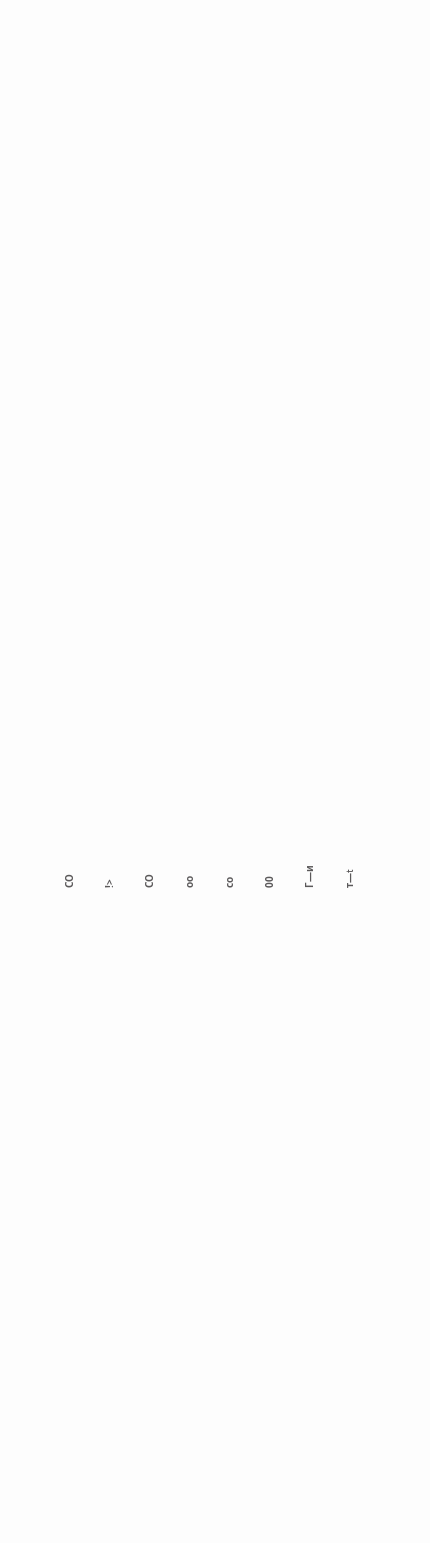СО

!>

СО

оо

со

00

Г—и

т—t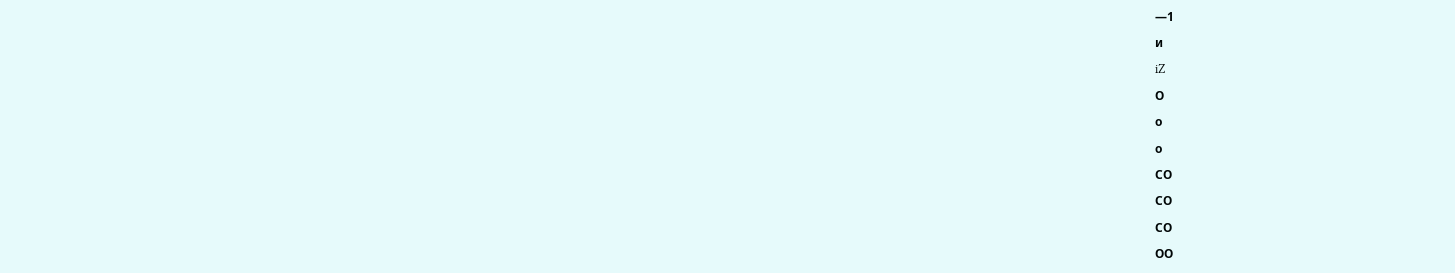—1

и

iZ

О

о

о

СО

СО

СО

ОО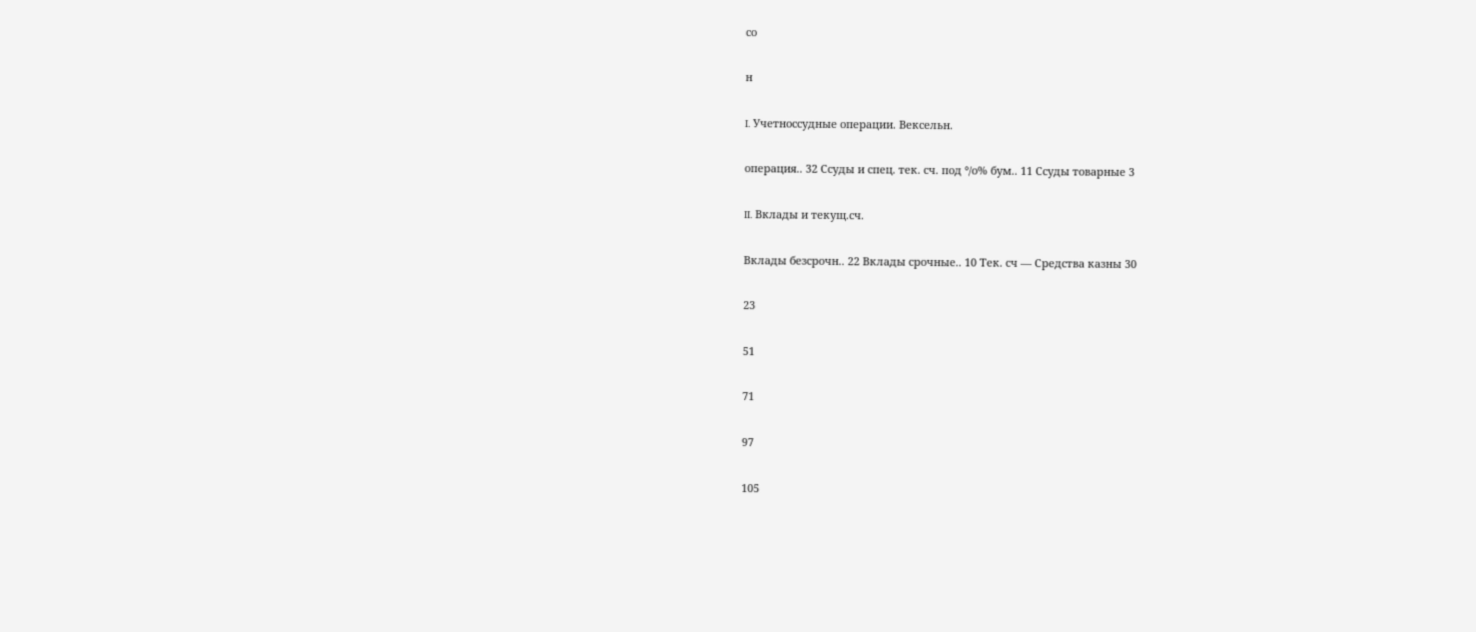со

н

I. Учетноссудные операции. Вексельн.

операция.. 32 Ссуды и спец. тек. сч. под °/о% бум.. 11 Ссуды товарные 3

II. Вклады и текущ.сч.

Вклады безсрочн.. 22 Вклады срочные.. 10 Тек. сч — Средства казны 30

23

51

71

97

105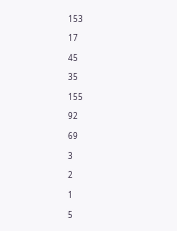153

17

45

35

155

92

69

3

2

1

5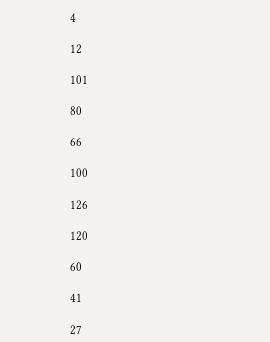4

12

101

80

66

100

126

120

60

41

27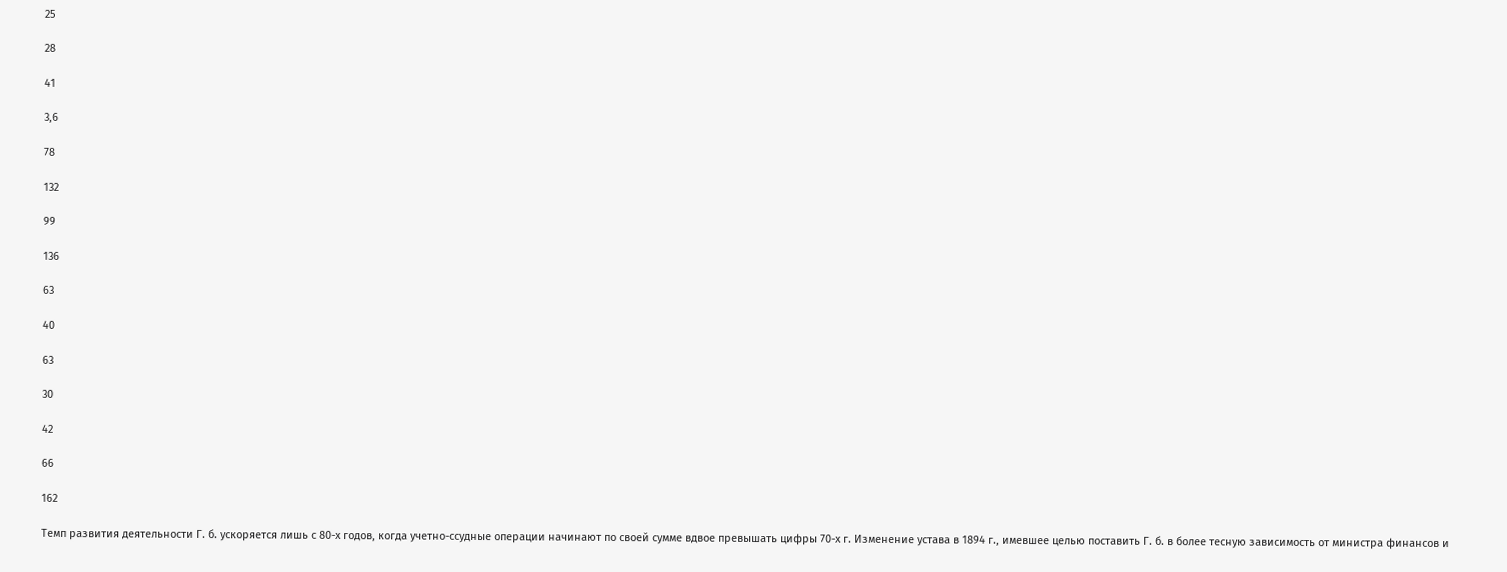25

28

41

3,6

78

132

99

136

63

40

63

30

42

66

162

Темп развития деятельности Г. б. ускоряется лишь с 80-х годов, когда учетно-ссудные операции начинают по своей сумме вдвое превышать цифры 70-х г. Изменение устава в 1894 г., имевшее целью поставить Г. б. в более тесную зависимость от министра финансов и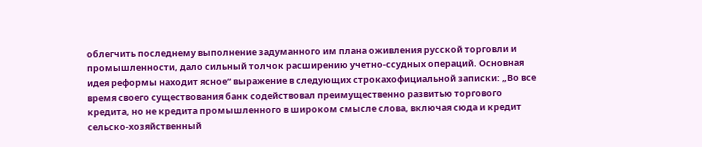облегчить последнему выполнение задуманного им плана оживления русской торговли и промышленности, дало сильный толчок расширению учетно-ссудных операций. Основная идея реформы находит ясное“ выражение в следующих строкахофициальной записки: „Во все время своего существования банк содействовал преимущественно развитью торгового кредита, но не кредита промышленного в широком смысле слова, включая сюда и кредит сельско-хозяйственный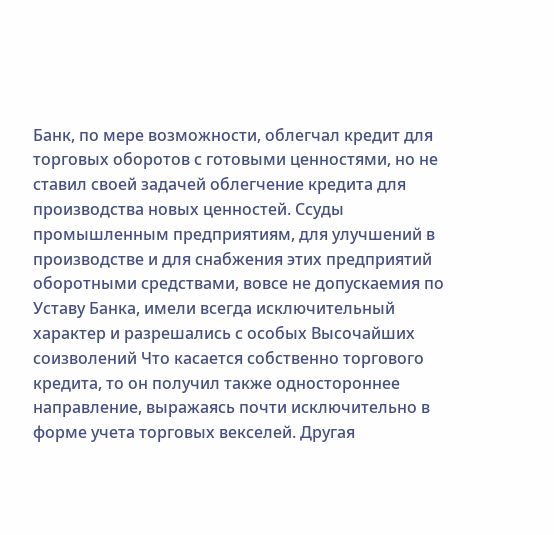Банк, по мере возможности, облегчал кредит для торговых оборотов с готовыми ценностями, но не ставил своей задачей облегчение кредита для производства новых ценностей. Ссуды промышленным предприятиям, для улучшений в производстве и для снабжения этих предприятий оборотными средствами, вовсе не допускаемия по Уставу Банка, имели всегда исключительный характер и разрешались с особых Высочайших соизволений Что касается собственно торгового кредита, то он получил также одностороннее направление, выражаясь почти исключительно в форме учета торговых векселей. Другая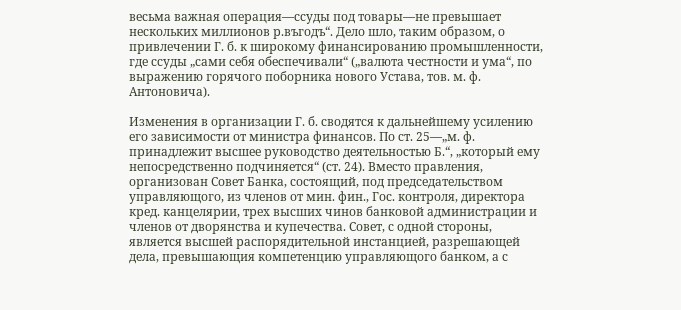весьма важная операция—ссуды под товары—не превышает нескольких миллионов р.въгодъ“. Дело шло, таким образом, о привлечении Г. б. к широкому финансированию промышленности, где ссуды „сами себя обеспечивали“ („валюта честности и ума“, по выражению горячого поборника нового Устава, тов. м. ф. Антоновича).

Изменения в организации Г. б. сводятся к дальнейшему усилению его зависимости от министра финансов. По ст. 25—„м. ф. принадлежит высшее руководство деятельностью Б.“, „который ему непосредственно подчиняется“ (ст. 24). Вместо правления, организован Совет Банка, состоящий, под председательством управляющого, из членов от мин. фин., Гос. контроля, директора кред. канцелярии, трех высших чинов банковой администрации и членов от дворянства и купечества. Совет, с одной стороны, является высшей распорядительной инстанцией, разрешающей дела, превышающия компетенцию управляющого банком, а с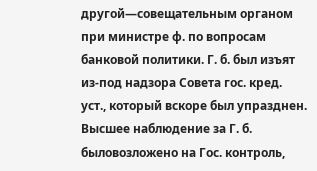другой—совещательным органом при министре ф. по вопросам банковой политики. Г. б. был изъят из-под надзора Совета гос. кред. уст., который вскоре был упразднен. Высшее наблюдение за Г. б. быловозложено на Гос. контроль,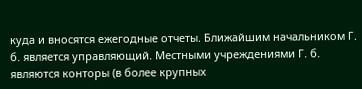куда и вносятся ежегодные отчеты. Ближайшим начальником Г. б. является управляющий. Местными учреждениями Г. б. являются конторы (в более крупных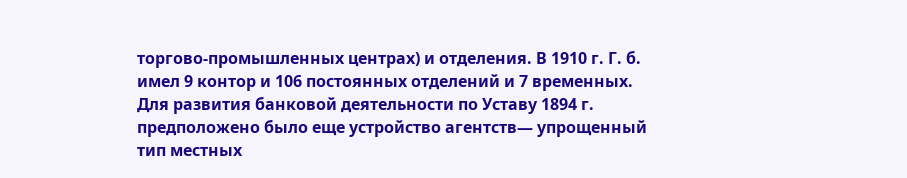торгово-промышленных центрах) и отделения. В 1910 г. Г. б. имел 9 контор и 106 постоянных отделений и 7 временных. Для развития банковой деятельности по Уставу 1894 г. предположено было еще устройство агентств— упрощенный тип местных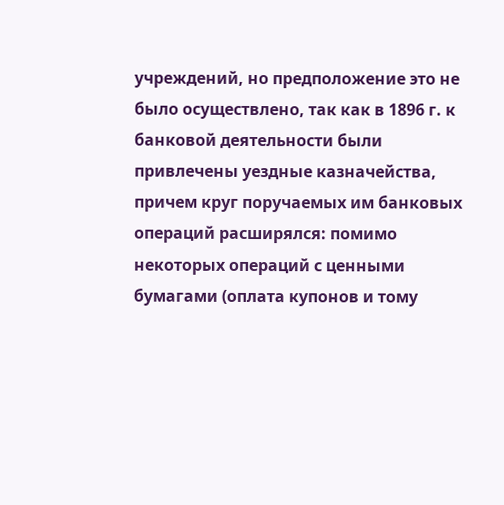учреждений, но предположение это не было осуществлено, так как в 1896 г. к банковой деятельности были привлечены уездные казначейства, причем круг поручаемых им банковых операций расширялся: помимо некоторых операций с ценными бумагами (оплата купонов и тому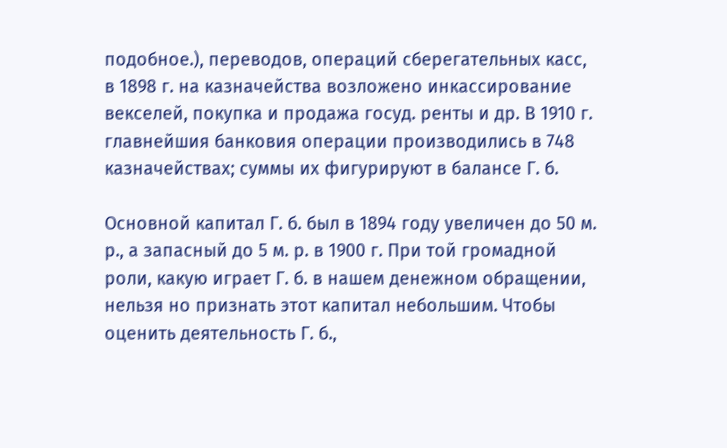подобное.), переводов, операций сберегательных касс, в 1898 г. на казначейства возложено инкассирование векселей, покупка и продажа госуд. ренты и др. В 1910 г. главнейшия банковия операции производились в 748 казначействах; суммы их фигурируют в балансе Г. б.

Основной капитал Г. б. был в 1894 году увеличен до 50 м. р., а запасный до 5 м. р. в 1900 г. При той громадной роли, какую играет Г. б. в нашем денежном обращении, нельзя но признать этот капитал небольшим. Чтобы оценить деятельность Г. б.,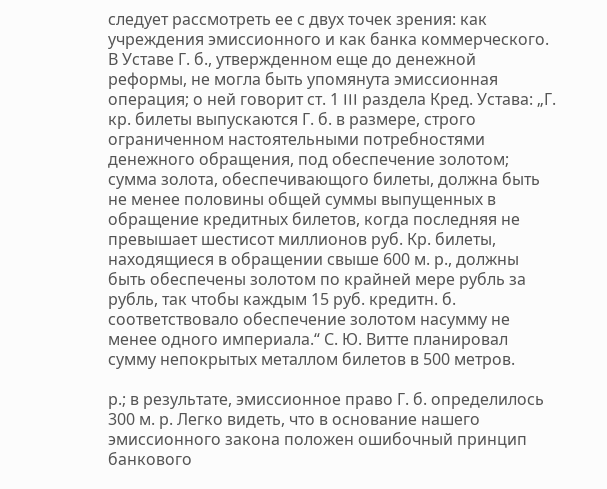следует рассмотреть ее с двух точек зрения: как учреждения эмиссионного и как банка коммерческого. В Уставе Г. б., утвержденном еще до денежной реформы, не могла быть упомянута эмиссионная операция; о ней говорит ст. 1 III раздела Кред. Устава: „Г. кр. билеты выпускаются Г. б. в размере, строго ограниченном настоятельными потребностями денежного обращения, под обеспечение золотом; сумма золота, обеспечивающого билеты, должна быть не менее половины общей суммы выпущенных в обращение кредитных билетов, когда последняя не превышает шестисот миллионов руб. Кр. билеты, находящиеся в обращении свыше 600 м. р., должны быть обеспечены золотом по крайней мере рубль за рубль, так чтобы каждым 15 руб. кредитн. б. соответствовало обеспечение золотом насумму не менее одного империала.“ С. Ю. Витте планировал сумму непокрытых металлом билетов в 500 метров.

р.; в результате, эмиссионное право Г. б. определилось 300 м. р. Легко видеть, что в основание нашего эмиссионного закона положен ошибочный принцип банкового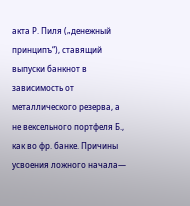акта Р. Пиля („денежный принципъ“), ставящий выпуски банкнот в зависимость от металлического резерва, а не вексельного портфеля Б., как во фр. банке. Причины усвоения ложного начала—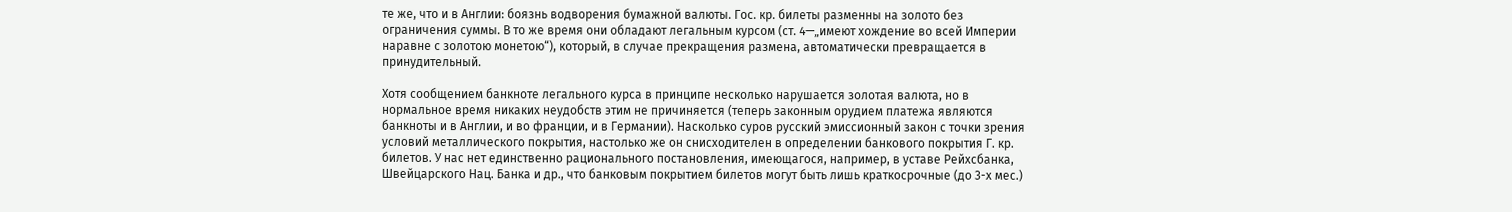те же, что и в Англии: боязнь водворения бумажной валюты. Гос. кр. билеты разменны на золото без ограничения суммы. В то же время они обладают легальным курсом (ст. 4—„имеют хождение во всей Империи наравне с золотою монетою“), который, в случае прекращения размена, автоматически превращается в принудительный.

Хотя сообщением банкноте легального курса в принципе несколько нарушается золотая валюта, но в нормальное время никаких неудобств этим не причиняется (теперь законным орудием платежа являются банкноты и в Англии, и во франции, и в Германии). Насколько суров русский эмиссионный закон с точки зрения условий металлического покрытия, настолько же он снисходителен в определении банкового покрытия Г. кр. билетов. У нас нет единственно рационального постановления, имеющагося, например, в уставе Рейхсбанка, Швейцарского Нац. Банка и др., что банковым покрытием билетов могут быть лишь краткосрочные (до 3-х мес.)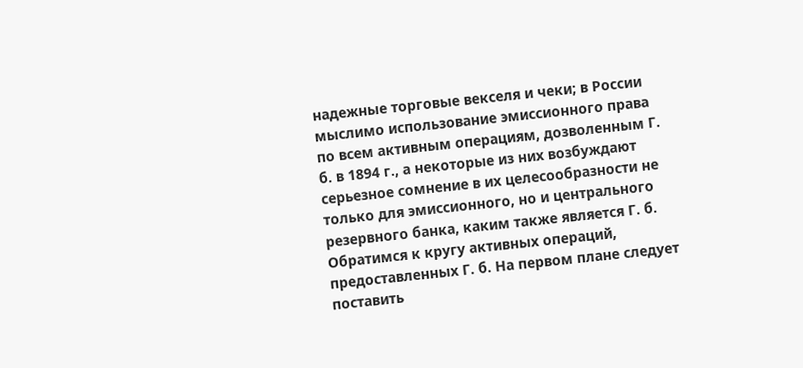надежные торговые векселя и чеки; в России мыслимо использование эмиссионного права по всем активным операциям, дозволенным Г. б. в 1894 г., а некоторые из них возбуждают серьезное сомнение в их целесообразности не только для эмиссионного, но и центрального резервного банка, каким также является Г. б. Обратимся к кругу активных операций, предоставленных Г. б. На первом плане следует поставить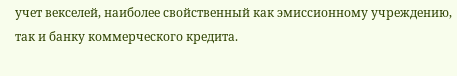учет векселей, наиболее свойственный как эмиссионному учреждению, так и банку коммерческого кредита.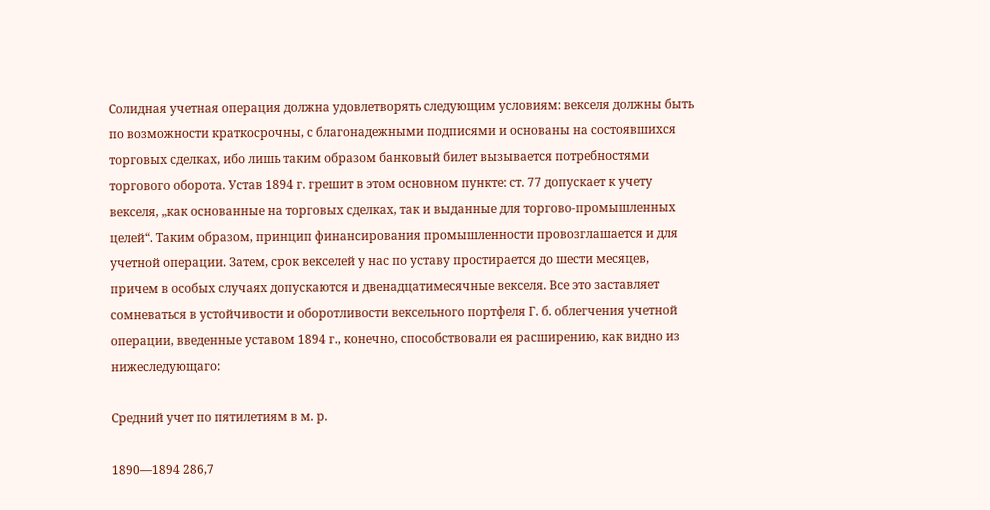Солидная учетная операция должна удовлетворять следующим условиям: векселя должны быть по возможности краткосрочны, с благонадежными подписями и основаны на состоявшихся торговых сделках, ибо лишь таким образом банковый билет вызывается потребностями торгового оборота. Устав 1894 г. грешит в этом основном пункте: ст. 77 допускает к учету векселя, „как основанные на торговых сделках, так и выданные для торгово-промышленных целей“. Таким образом, принцип финансирования промышленности провозглашается и для учетной операции. Затем, срок векселей у нас по уставу простирается до шести месяцев, причем в особых случаях допускаются и двенадцатимесячные векселя. Все это заставляет сомневаться в устойчивости и оборотливости вексельного портфеля Г. б. облегчения учетной операции, введенные уставом 1894 г., конечно, способствовали ея расширению, как видно из нижеследующаго:

Средний учет по пятилетиям в м. р.

1890—1894 286,7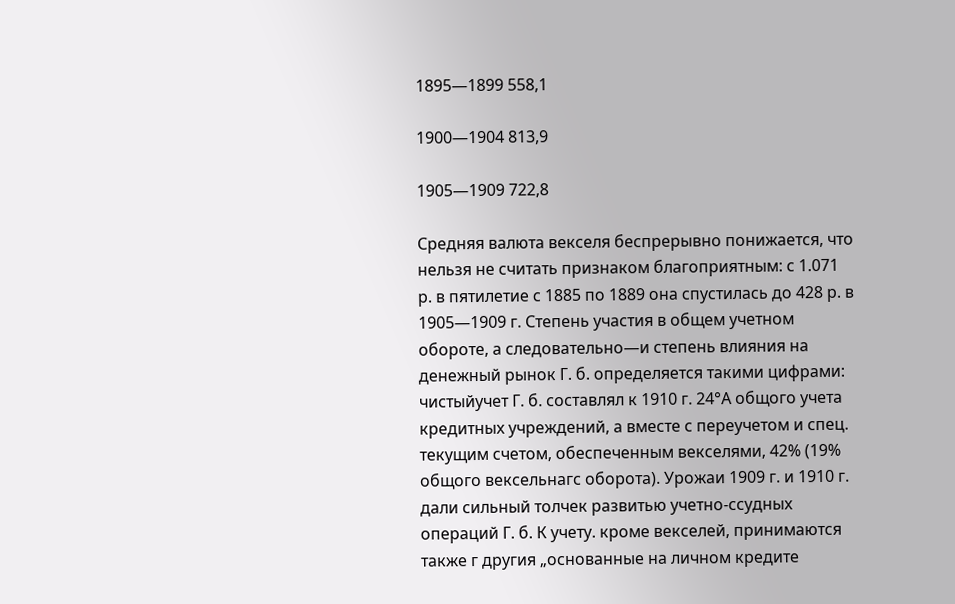1895—1899 558,1

1900—1904 813,9

1905—1909 722,8

Средняя валюта векселя беспрерывно понижается, что нельзя не считать признаком благоприятным: с 1.071 р. в пятилетие с 1885 по 1889 она спустилась до 428 р. в 1905—1909 г. Степень участия в общем учетном обороте, а следовательно—и степень влияния на денежный рынок Г. б. определяется такими цифрами: чистыйучет Г. б. составлял к 1910 г. 24°А общого учета кредитных учреждений, а вместе с переучетом и спец. текущим счетом, обеспеченным векселями, 42% (19% общого вексельнагс оборота). Урожаи 1909 г. и 1910 г. дали сильный толчек развитью учетно-ссудных операций Г. б. К учету. кроме векселей, принимаются также г другия „основанные на личном кредите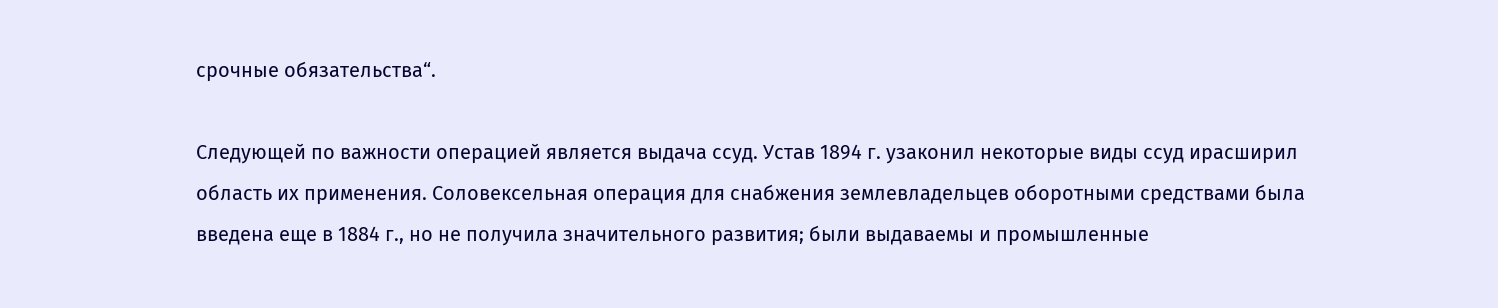срочные обязательства“.

Следующей по важности операцией является выдача ссуд. Устав 1894 г. узаконил некоторые виды ссуд ирасширил область их применения. Соловексельная операция для снабжения землевладельцев оборотными средствами была введена еще в 1884 г., но не получила значительного развития; были выдаваемы и промышленные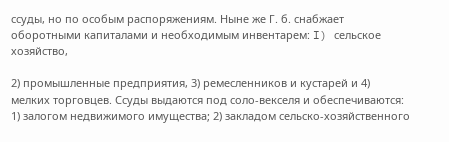ссуды, но по особым распоряжениям. Ныне же Г. б. снабжает оборотными капиталами и необходимым инвентарем: I) сельское хозяйство,

2) промышленные предприятия, 3) ремесленников и кустарей и 4) мелких торговцев. Ссуды выдаются под соло-векселя и обеспечиваются: 1) залогом недвижимого имущества; 2) закладом сельско-хозяйственного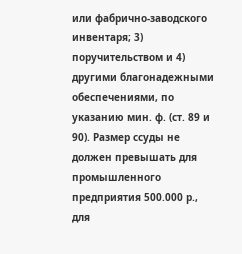или фабрично-заводского инвентаря; 3) поручительством и 4) другими благонадежными обеспечениями, по указанию мин. ф. (ст. 89 и 90). Размер ссуды не должен превышать для промышленного предприятия 500.000 р., для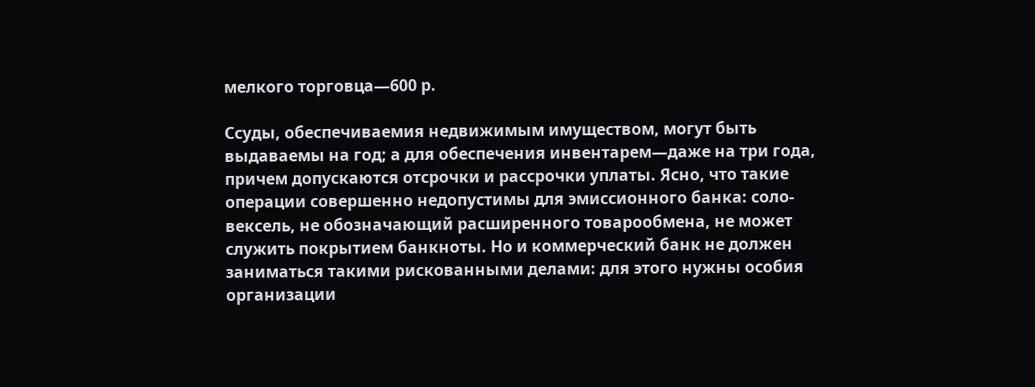мелкого торговца—600 р.

Ссуды, обеспечиваемия недвижимым имуществом, могут быть выдаваемы на год; а для обеспечения инвентарем—даже на три года, причем допускаются отсрочки и рассрочки уплаты. Ясно, что такие операции совершенно недопустимы для эмиссионного банка: соло-вексель, не обозначающий расширенного товарообмена, не может служить покрытием банкноты. Но и коммерческий банк не должен заниматься такими рискованными делами: для этого нужны особия организации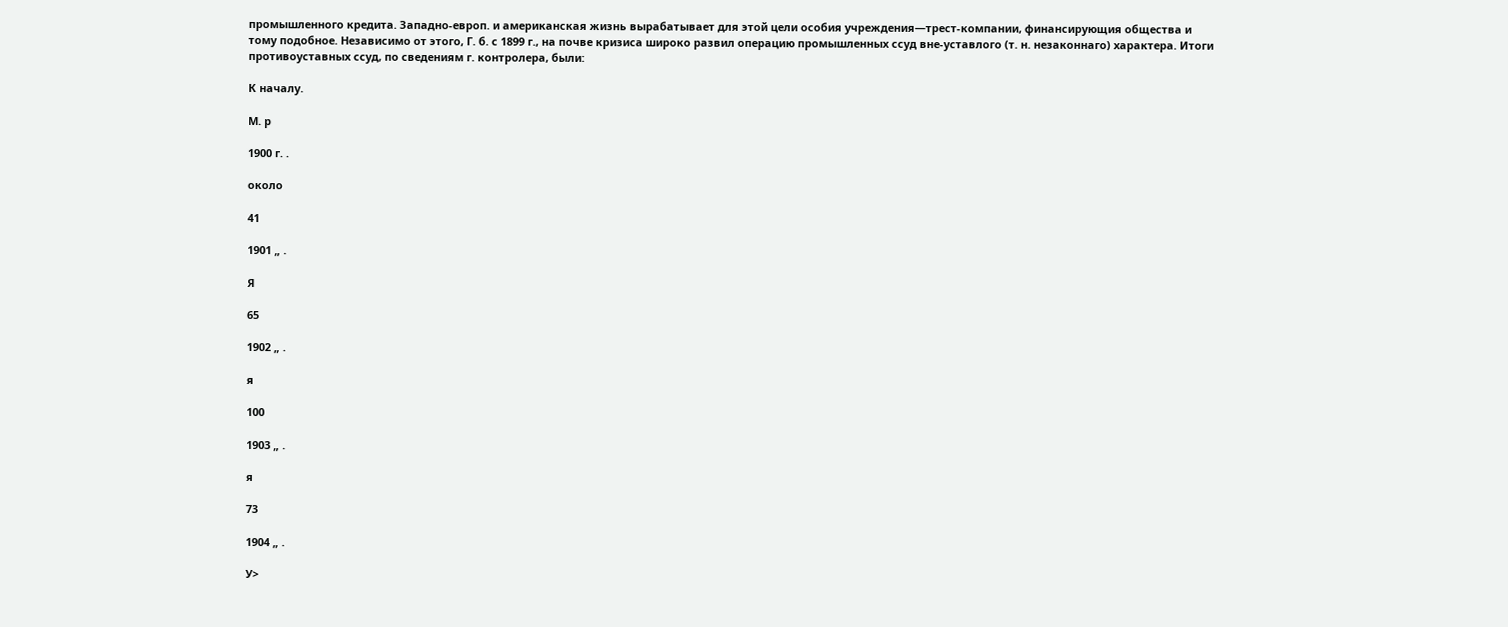промышленного кредита. Западно-европ. и американская жизнь вырабатывает для этой цели особия учреждения—трест-компании, финансирующия общества и тому подобное. Независимо от этого, Г. б. с 1899 г., на почве кризиса широко развил операцию промышленных ссуд вне-уставлого (т. н. незаконнаго) характера. Итоги противоуставных ссуд, по сведениям г. контролера, были:

К началу.

М. р

1900 г. .

около

41

1901 „ .

Я

65

1902 „ .

я

100

1903 „ .

я

73

1904 „ .

У>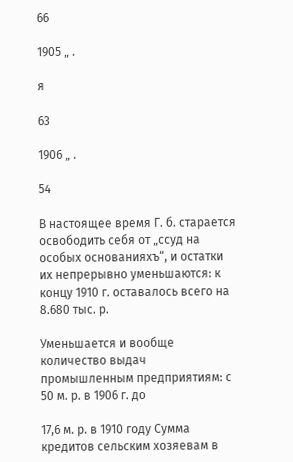66

1905 „ .

я

63

1906 „ .

54

В настоящее время Г. б. старается освободить себя от „ссуд на особых основанияхъ“, и остатки их непрерывно уменьшаются: к концу 1910 г. оставалось всего на 8.680 тыс. р.

Уменьшается и вообще количество выдач промышленным предприятиям: с 50 м. р. в 1906 г. до

17,6 м. р. в 1910 году Сумма кредитов сельским хозяевам в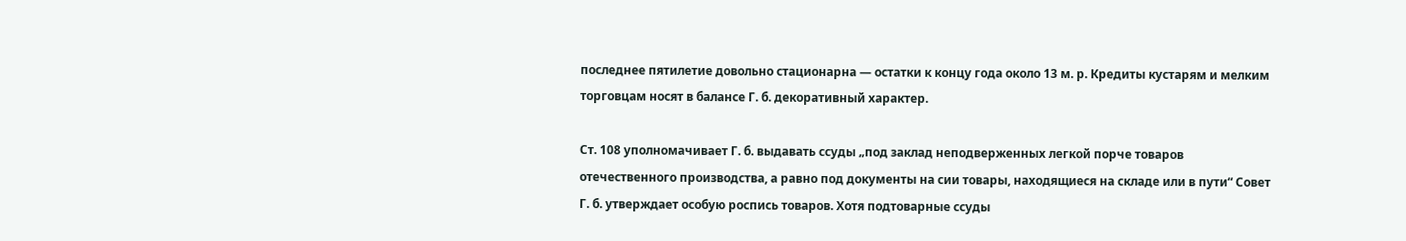последнее пятилетие довольно стационарна — остатки к концу года около 13 м. р. Кредиты кустарям и мелким торговцам носят в балансе Г. б. декоративный характер.

Ст. 108 уполномачивает Г. б. выдавать ссуды „под заклад неподверженных легкой порче товаров отечественного производства, а равно под документы на сии товары, находящиеся на складе или в пути“ Совет Г. б. утверждает особую роспись товаров. Хотя подтоварные ссуды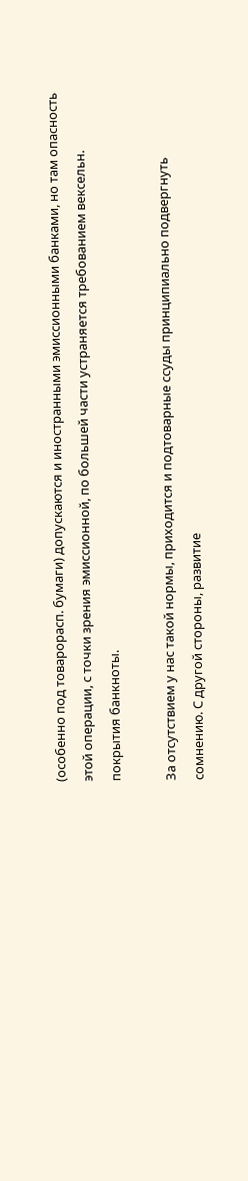(особенно под товарорасп. бумаги) допускаются и иностранными эмиссионными банками, но там опасность этой операции, с точки зрения эмиссионной, по большей части устраняется требованием вексельн. покрытия банкноты.

За отсутствием у нас такой нормы, приходится и подтоварные ссуды принципиально подвергнуть сомнению. С другой стороны, развитие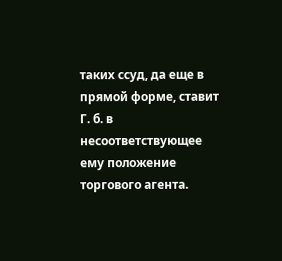таких ссуд, да еще в прямой форме, ставит Г. б. в несоответствующее ему положение торгового агента.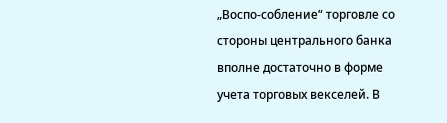„Воспо-собление“ торговле со стороны центрального банка вполне достаточно в форме учета торговых векселей. В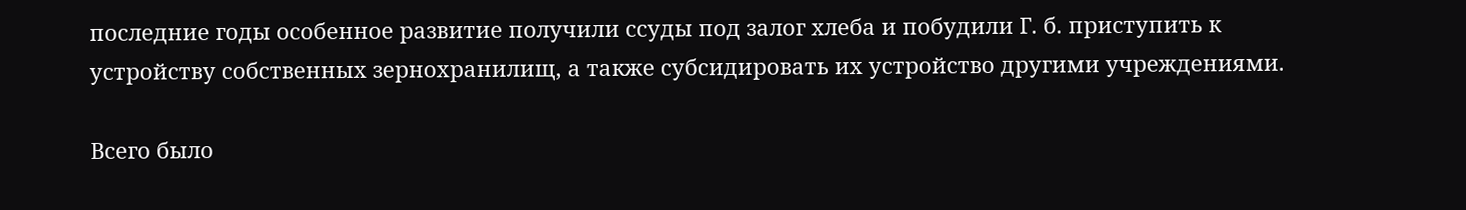последние годы особенное развитие получили ссуды под залог хлеба и побудили Г. б. приступить к устройству собственных зернохранилищ, а также субсидировать их устройство другими учреждениями.

Всего было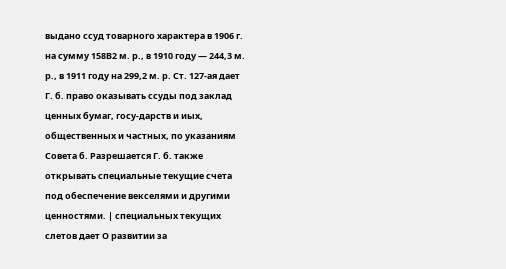выдано ссуд товарного характера в 1906 г. на сумму 158В2 м. р., в 1910 году — 244,3 м. р., в 1911 году на 299,2 м. р. Ст. 127-ая дает Г. б. право оказывать ссуды под заклад ценных бумаг, госу-дарств и иых, общественных и частных, по указаниям Совета б. Разрешается Г. б. также открывать специальные текущие счета под обеспечение векселями и другими ценностями. | специальных текущих слетов дает О развитии за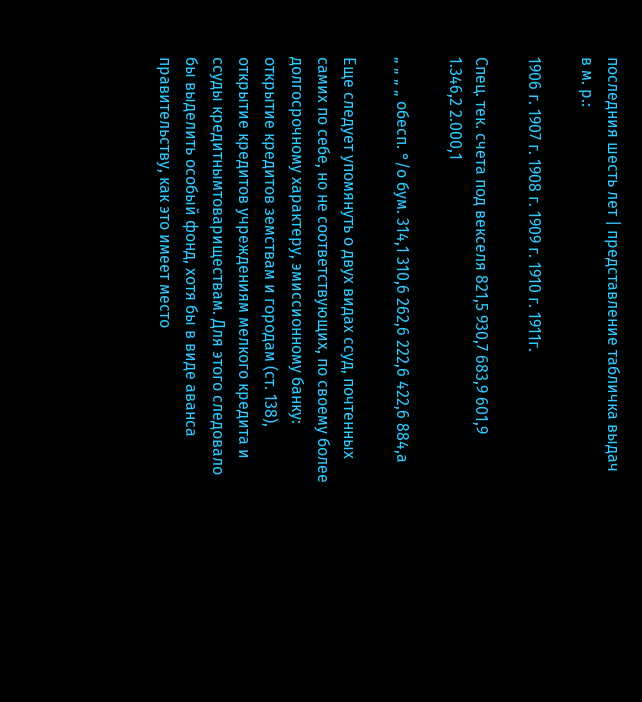последния шесть лет | представление табличка выдач в м. р.:

1906 г. 1907 г. 1908 г. 1909 г. 1910 г. 1911г.

Спец. тек. счета под векселя 821,5 930,7 683,9 601,9 1.346,2 2.000,1

„ „ „ „ обесп. °/о бум. 314,1 310,6 262,6 222,6 422,6 884,а

Еще следует упомянуть о двух видах ссуд, почтенных самих по себе, но не соответствующих, по своему более долгосрочному характеру, эмиссионному банку: открытие кредитов земствам и городам (ст. 138), открытие кредитов учреждениям мелкого кредита и ссуды кредитнымтовариществам. Для этого следовало бы выделить особый фонд, хотя бы в виде аванса правительству, как это имеет место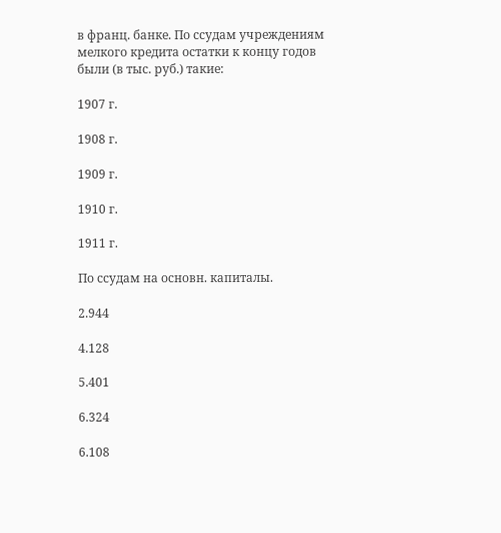в франц. банке. По ссудам учреждениям мелкого кредита остатки к концу годов были (в тыс. руб.) такие:

1907 г.

1908 г.

1909 г.

1910 г.

1911 г.

По ссудам на основн. капиталы.

2.944

4.128

5.401

6.324

6.108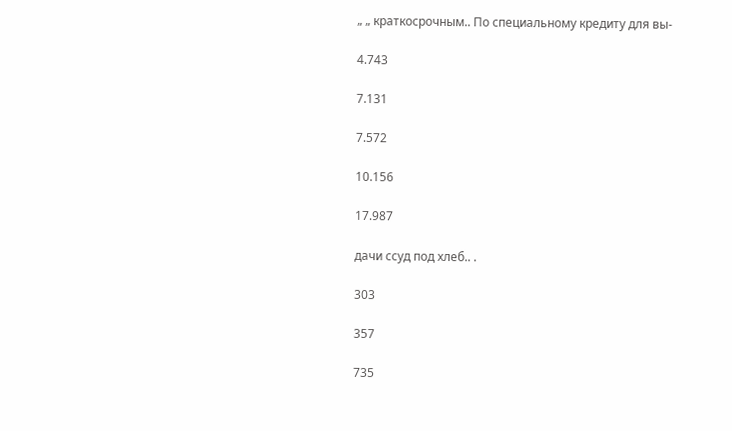„ „ краткосрочным.. По специальному кредиту для вы-

4.743

7.131

7.572

10.156

17.987

дачи ссуд под хлеб.. .

303

357

735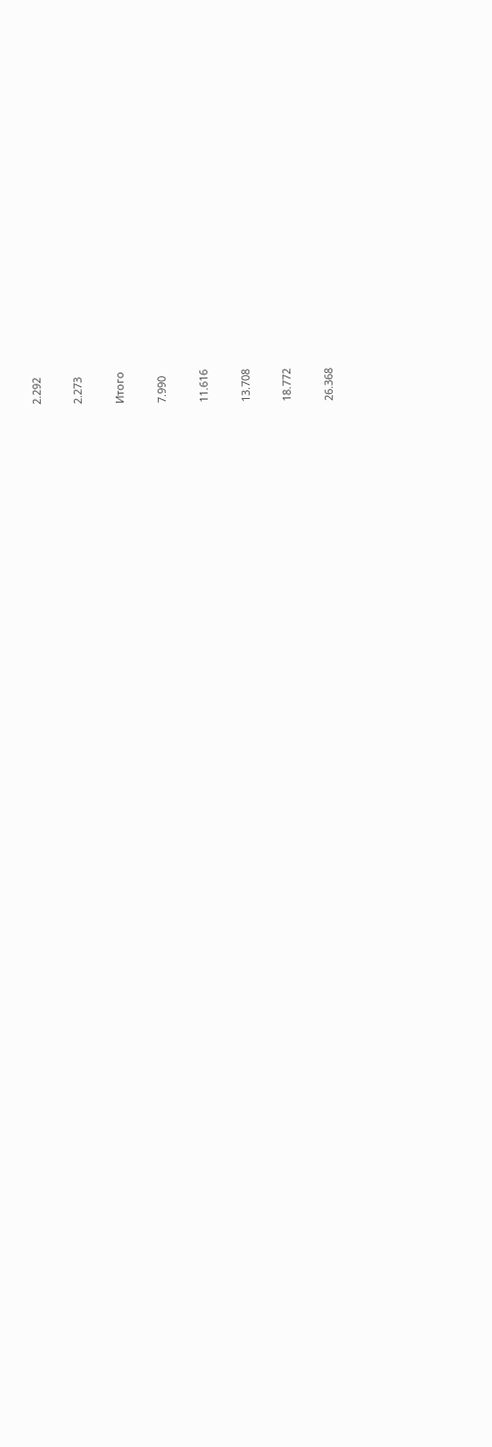2.292

2.273

Итого

7.990

11.616

13.708

18.772

26.368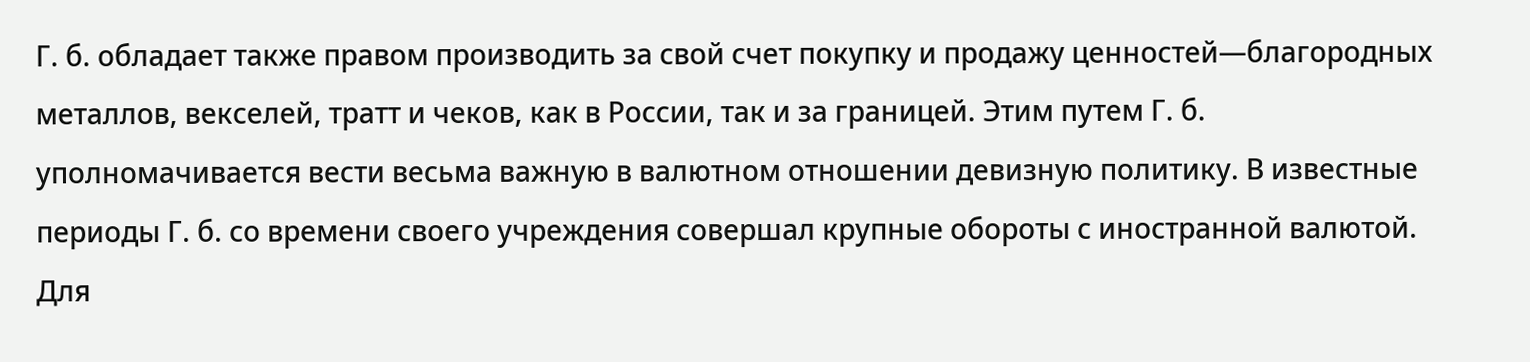Г. б. обладает также правом производить за свой счет покупку и продажу ценностей—благородных металлов, векселей, тратт и чеков, как в России, так и за границей. Этим путем Г. б. уполномачивается вести весьма важную в валютном отношении девизную политику. В известные периоды Г. б. со времени своего учреждения совершал крупные обороты с иностранной валютой. Для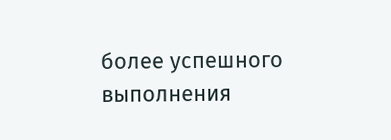более успешного выполнения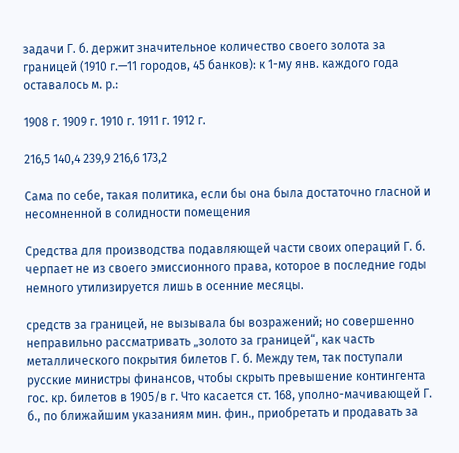задачи Г. б. держит значительное количество своего золота за границей (1910 г.—11 городов, 45 банков): к 1-му янв. каждого года оставалось м. р.:

1908 г. 1909 г. 1910 г. 1911 г. 1912 г.

216,5 140,4 239,9 216,6 173,2

Сама по себе, такая политика, если бы она была достаточно гласной и несомненной в солидности помещения

Средства для производства подавляющей части своих операций Г. б. черпает не из своего эмиссионного права, которое в последние годы немного утилизируется лишь в осенние месяцы.

средств за границей, не вызывала бы возражений; но совершенно неправильно рассматривать „золото за границей“, как часть металлического покрытия билетов Г. б. Между тем, так поступали русские министры финансов, чтобы скрыть превышение контингента гос. кр. билетов в 1905/в г. Что касается ст. 168, уполно-мачивающей Г. б., по ближайшим указаниям мин. фин., приобретать и продавать за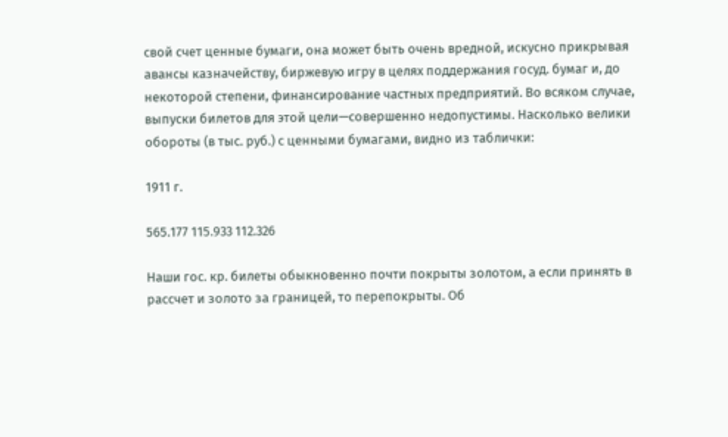свой счет ценные бумаги, она может быть очень вредной, искусно прикрывая авансы казначейству, биржевую игру в целях поддержания госуд. бумаг и, до некоторой степени, финансирование частных предприятий. Во всяком случае, выпуски билетов для этой цели—совершенно недопустимы. Насколько велики обороты (в тыс. руб.) с ценными бумагами, видно из таблички:

1911 г.

565.177 115.933 112.326

Наши гос. кр. билеты обыкновенно почти покрыты золотом, а если принять в рассчет и золото за границей, то перепокрыты. Об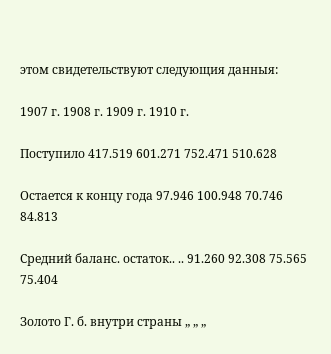этом свидетельствуют следующия данныя:

1907 г. 1908 г. 1909 г. 1910 г.

Поступило 417.519 601.271 752.471 510.628

Остается к концу года 97.946 100.948 70.746 84.813

Средний баланс. остаток.. .. 91.260 92.308 75.565 75.404

Золото Г. б. внутри страны „ „ „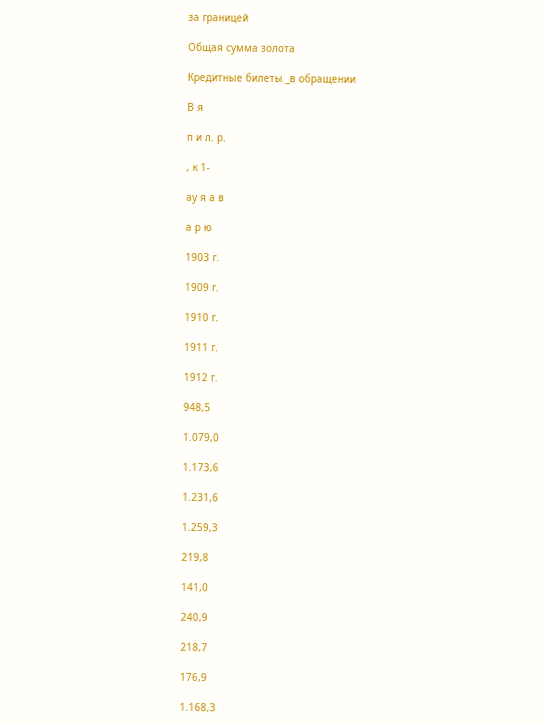за границей

Общая сумма золота

Кредитные билеты _в обращении

В я

п и л. р.

, к 1-

ау я а в

а р ю

1903 г.

1909 г.

1910 г.

1911 г.

1912 г.

948,5

1.079,0

1.173,6

1.231,6

1.259,3

219,8

141,0

240,9

218,7

176,9

1.168,3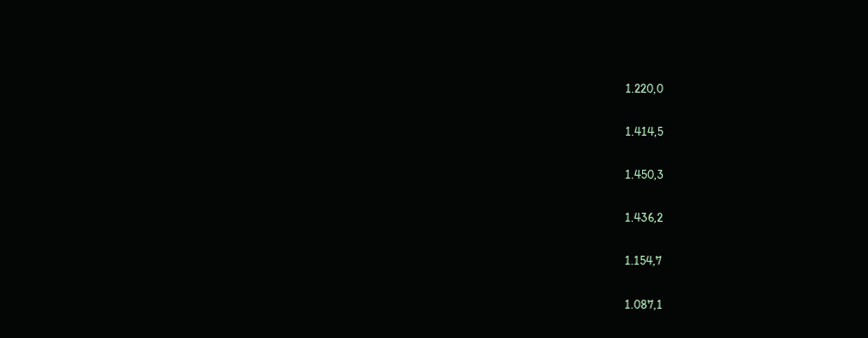1.220,0

1.414,5

1.450,3

1.436,2

1.154,7

1.087,1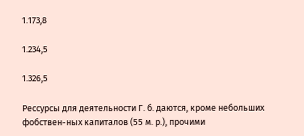1.173,8

1.234,5

1.326,5

Рессурсы для деятельности Г. б. даются, кроме небольших фобствен-ных капиталов (55 м. р.), прочими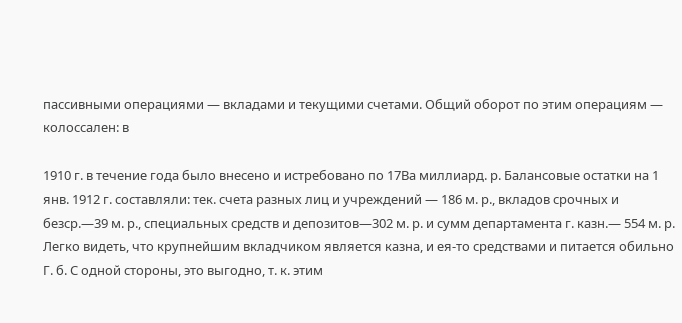пассивными операциями — вкладами и текущими счетами. Общий оборот по этим операциям — колоссален: в

1910 г. в течение года было внесено и истребовано по 17Ва миллиард. р. Балансовые остатки на 1 янв. 1912 г. составляли: тек. счета разных лиц и учреждений — 186 м. р., вкладов срочных и безср.—39 м. р., специальных средств и депозитов—302 м. р. и сумм департамента г. казн.— 554 м. р. Легко видеть, что крупнейшим вкладчиком является казна, и ея-то средствами и питается обильно Г. б. С одной стороны, это выгодно, т. к. этим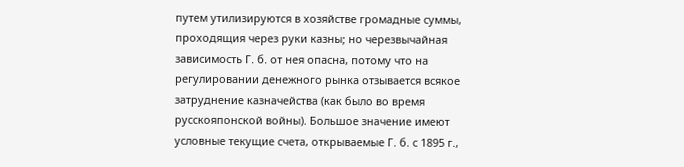путем утилизируются в хозяйстве громадные суммы, проходящия через руки казны; но черезвычайная зависимость Г. б. от нея опасна, потому что на регулировании денежного рынка отзывается всякое затруднение казначейства (как было во время русскояпонской войны). Большое значение имеют условные текущие счета, открываемые Г. б. с 1895 г.,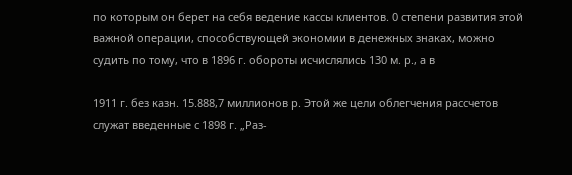по которым он берет на себя ведение кассы клиентов. 0 степени развития этой важной операции, способствующей экономии в денежных знаках, можно судить по тому, что в 1896 г. обороты исчислялись 130 м. р., а в

1911 г. без казн. 15.888,7 миллионов р. Этой же цели облегчения рассчетов служат введенные с 1898 г. „Раз-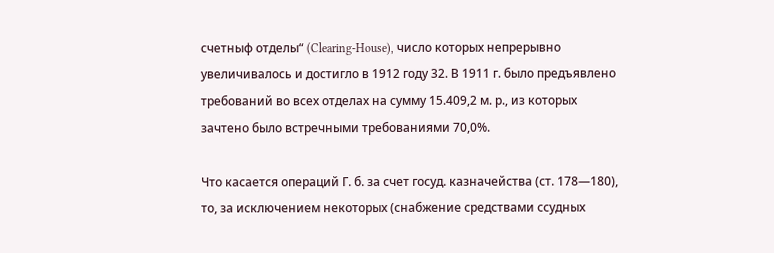счетныф отделы“ (Clearing-House), число которых непрерывно увеличивалось и достигло в 1912 году 32. В 1911 г. было предъявлено требований во всех отделах на сумму 15.409,2 м. р., из которых зачтено было встречными требованиями 70,0%.

Что касается операций Г. б. за счет госуд. казначейства (ст. 178—180), то, за исключением некоторых (снабжение средствами ссудных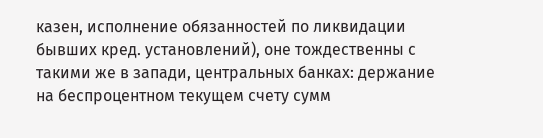казен, исполнение обязанностей по ликвидации бывших кред. установлений), оне тождественны с такими же в запади, центральных банках: держание на беспроцентном текущем счету сумм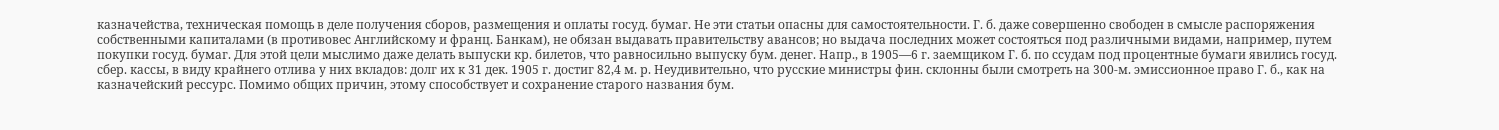казначейства, техническая помощь в деле получения сборов, размещения и оплаты госуд. бумаг. Не эти статьи опасны для самостоятельности. Г. б. даже совершенно свободен в смысле распоряжения собственными капиталами (в противовес Английскому и франц. Банкам), не обязан выдавать правительству авансов; но выдача последних может состояться под различными видами, например, путем покупки госуд. бумаг. Для этой цели мыслимо даже делать выпуски кр. билетов, что равносильно выпуску бум. денег. Напр., в 1905—6 г. заемщиком Г. б. по ссудам под процентные бумаги явились госуд. сбер. кассы, в виду крайнего отлива у них вкладов: долг их к 31 дек. 1905 г. достиг 82,4 м. р. Неудивительно, что русские министры фин. склонны были смотреть на 300-м. эмиссионное право Г. б., как на казначейский рессурс. Помимо общих причин, этому способствует и сохранение старого названия бум.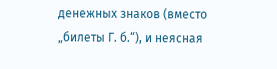денежных знаков (вместо „билеты Г. б.“), и неясная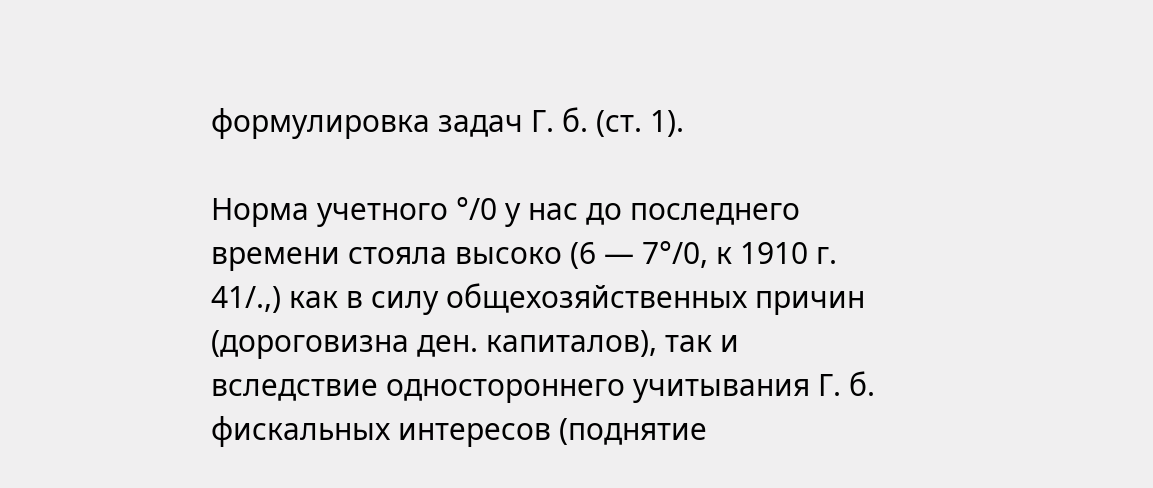формулировка задач Г. б. (ст. 1).

Норма учетного °/0 у нас до последнего времени стояла высоко (6 — 7°/0, к 1910 г. 41/.,) как в силу общехозяйственных причин (дороговизна ден. капиталов), так и вследствие одностороннего учитывания Г. б. фискальных интересов (поднятие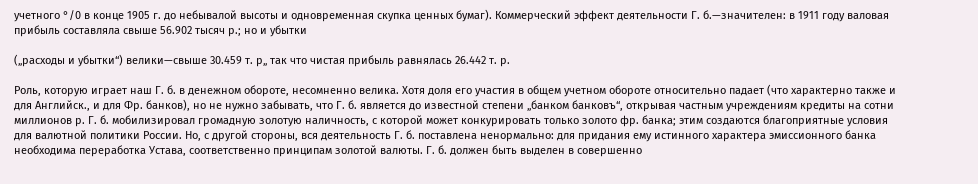учетного °/0 в конце 1905 г. до небывалой высоты и одновременная скупка ценных бумаг). Коммерческий эффект деятельности Г. б.—значителен: в 1911 году валовая прибыль составляла свыше 56.902 тысяч р.; но и убытки

(„расходы и убытки“) велики—свыше 30.459 т. р„ так что чистая прибыль равнялась 26.442 т. р.

Роль, которую играет наш Г. б. в денежном обороте, несомненно велика. Хотя доля его участия в общем учетном обороте относительно падает (что характерно также и для Английск., и для Фр. банков), но не нужно забывать, что Г. б. является до известной степени „банком банковъ“, открывая частным учреждениям кредиты на сотни миллионов р. Г. б. мобилизировал громадную золотую наличность, с которой может конкурировать только золото фр. банка; этим создаются благоприятные условия для валютной политики России. Но, с другой стороны, вся деятельность Г. б. поставлена ненормально: для придания ему истинного характера эмиссионного банка необходима переработка Устава, соответственно принципам золотой валюты. Г. б. должен быть выделен в совершенно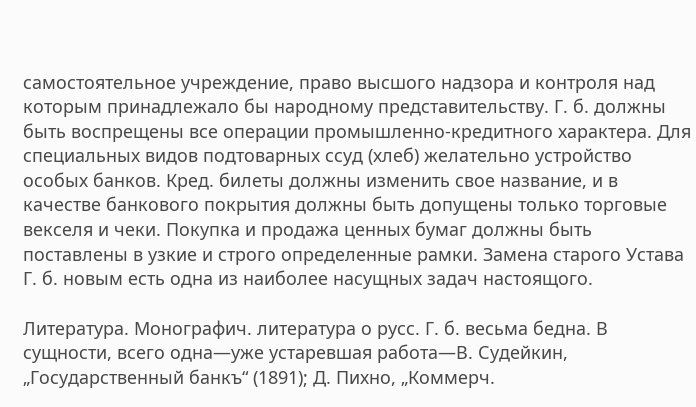самостоятельное учреждение, право высшого надзора и контроля над которым принадлежало бы народному представительству. Г. б. должны быть воспрещены все операции промышленно-кредитного характера. Для специальных видов подтоварных ссуд (хлеб) желательно устройство особых банков. Кред. билеты должны изменить свое название, и в качестве банкового покрытия должны быть допущены только торговые векселя и чеки. Покупка и продажа ценных бумаг должны быть поставлены в узкие и строго определенные рамки. Замена старого Устава Г. б. новым есть одна из наиболее насущных задач настоящого.

Литература. Монографич. литература о русс. Г. б. весьма бедна. В сущности, всего одна—уже устаревшая работа—В. Судейкин, „Государственный банкъ“ (1891); Д. Пихно, „Коммерч.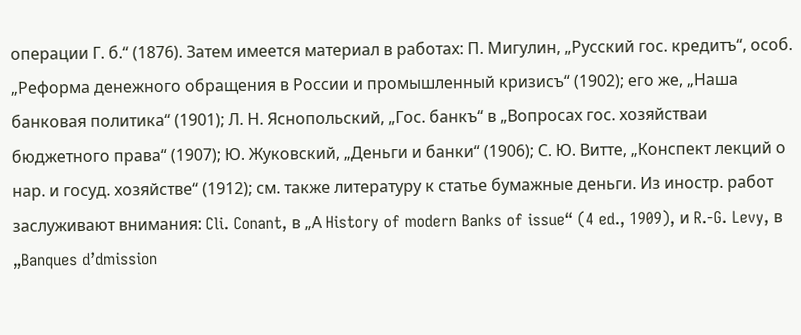операции Г. б.“ (1876). Затем имеется материал в работах: П. Мигулин, „Русский гос. кредитъ“, особ. „Реформа денежного обращения в России и промышленный кризисъ“ (1902); его же, „Наша банковая политика“ (1901); Л. Н. Яснопольский, „Гос. банкъ“ в „Вопросах гос. хозяйстваи бюджетного права“ (1907); Ю. Жуковский, „Деньги и банки“ (1906); С. Ю. Витте, „Конспект лекций о нар. и госуд. хозяйстве“ (1912); см. также литературу к статье бумажные деньги. Из иностр. работ заслуживают внимания: Cli. Conant, в „А History of modern Banks of issue“ (4 ed., 1909), и R.-G. Levy, в „Banques d’dmission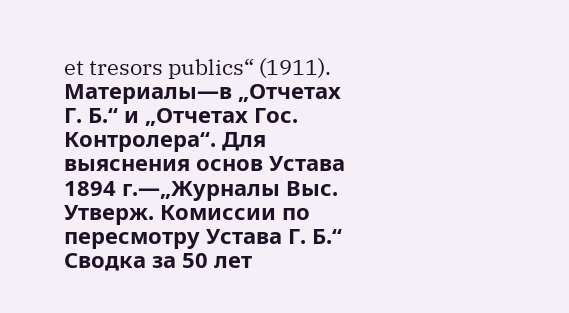et tresors publics“ (1911). Материалы—в „Отчетах Г. Б.“ и „Отчетах Гос. Контролера“. Для выяснения основ Устава 1894 г.—„Журналы Выс. Утверж. Комиссии по пересмотру Устава Г. Б.“ Сводка за 50 лет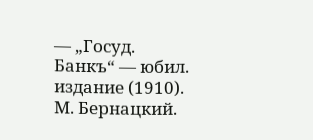— „Госуд. Банкъ“ — юбил. издание (1910). М. Бернацкий.